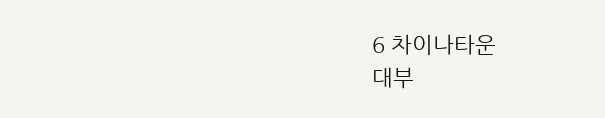6 차이나타운
대부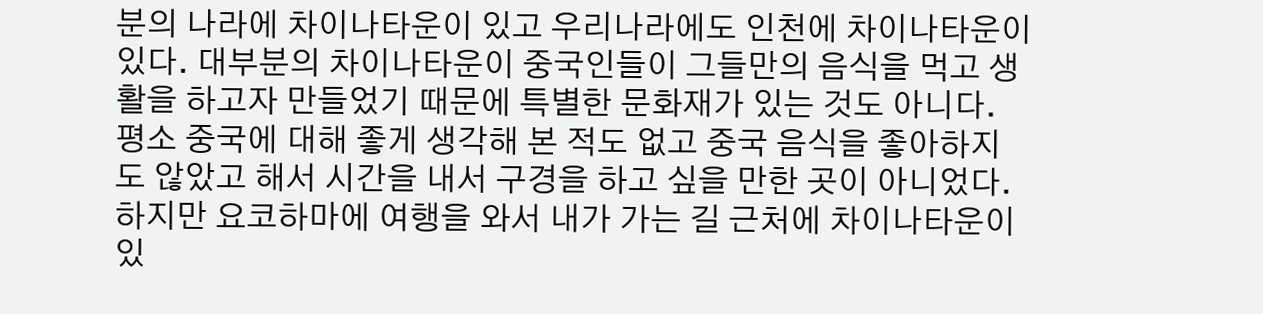분의 나라에 차이나타운이 있고 우리나라에도 인천에 차이나타운이 있다. 대부분의 차이나타운이 중국인들이 그들만의 음식을 먹고 생활을 하고자 만들었기 때문에 특별한 문화재가 있는 것도 아니다. 평소 중국에 대해 좋게 생각해 본 적도 없고 중국 음식을 좋아하지도 않았고 해서 시간을 내서 구경을 하고 싶을 만한 곳이 아니었다. 하지만 요코하마에 여행을 와서 내가 가는 길 근처에 차이나타운이 있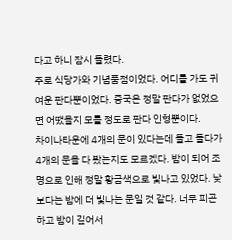다고 하니 잠시 들렸다.
주로 식당가와 기념품점이었다. 어디를 가도 귀여운 판다뿐이었다. 중국은 정말 판다가 없었으면 어땠을지 모를 정도로 판다 인형뿐이다.
차이나타운에 4개의 문이 있다는데 돌고 돌다가 4개의 문을 다 봤는지도 모르겠다. 밤이 되어 조명으로 인해 정말 황금색으로 빛나고 있었다. 낮보다는 밤에 더 빛나는 문일 것 같다. 너무 피곤하고 밤이 깊어서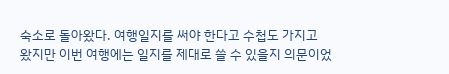숙소로 돌아왔다. 여행일지를 써야 한다고 수첩도 가지고 왔지만 이번 여행에는 일지를 제대로 쓸 수 있을지 의문이었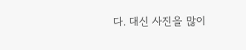다. 대신 사진을 많이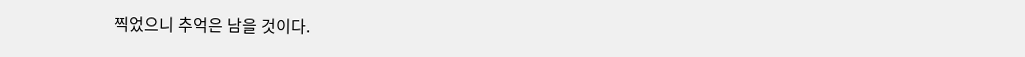찍었으니 추억은 남을 것이다.